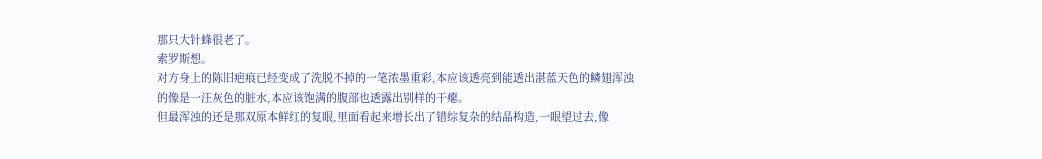那只大针蜂很老了。
索罗斯想。
对方身上的陈旧疤痕已经变成了洗脱不掉的一笔浓墨重彩,本应该透亮到能透出湛蓝天色的鳞翅浑浊的像是一汪灰色的脏水,本应该饱满的腹部也透露出别样的干瘪。
但最浑浊的还是那双原本鲜红的复眼,里面看起来增长出了错综复杂的结晶构造,一眼望过去,像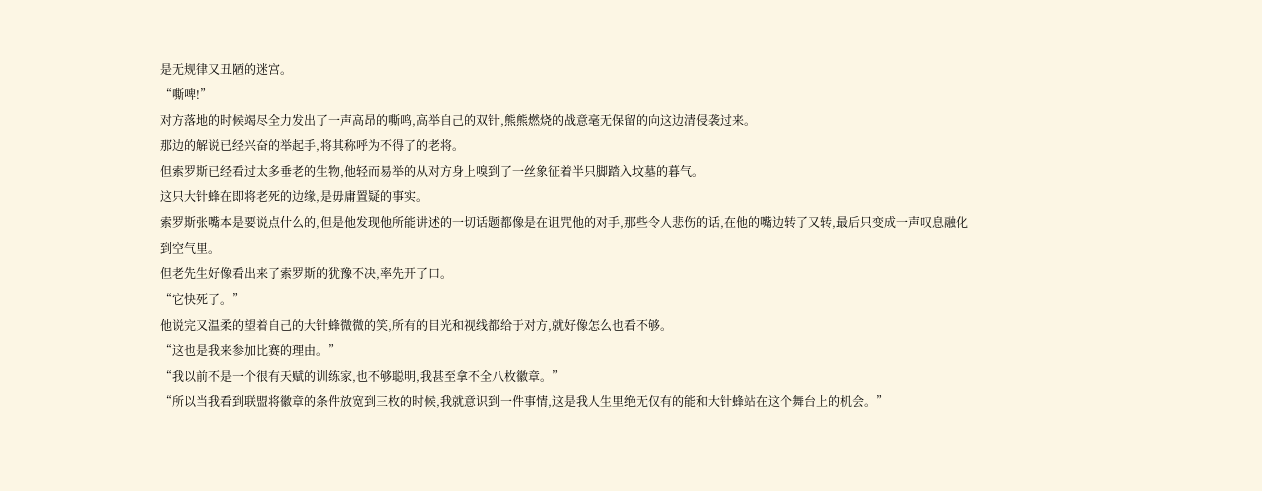是无规律又丑陋的迷宫。
“嘶啤!”
对方落地的时候竭尽全力发出了一声高昂的嘶鸣,高举自己的双针,熊熊燃烧的战意毫无保留的向这边清侵袭过来。
那边的解说已经兴奋的举起手,将其称呼为不得了的老将。
但索罗斯已经看过太多垂老的生物,他轻而易举的从对方身上嗅到了一丝象征着半只脚踏入坟墓的暮气。
这只大针蜂在即将老死的边缘,是毋庸置疑的事实。
索罗斯张嘴本是要说点什么的,但是他发现他所能讲述的一切话题都像是在诅咒他的对手,那些令人悲伤的话,在他的嘴边转了又转,最后只变成一声叹息融化到空气里。
但老先生好像看出来了索罗斯的犹豫不决,率先开了口。
“它快死了。”
他说完又温柔的望着自己的大针蜂微微的笑,所有的目光和视线都给于对方,就好像怎么也看不够。
“这也是我来参加比赛的理由。”
“我以前不是一个很有天赋的训练家,也不够聪明,我甚至拿不全八枚徽章。”
“所以当我看到联盟将徽章的条件放宽到三枚的时候,我就意识到一件事情,这是我人生里绝无仅有的能和大针蜂站在这个舞台上的机会。”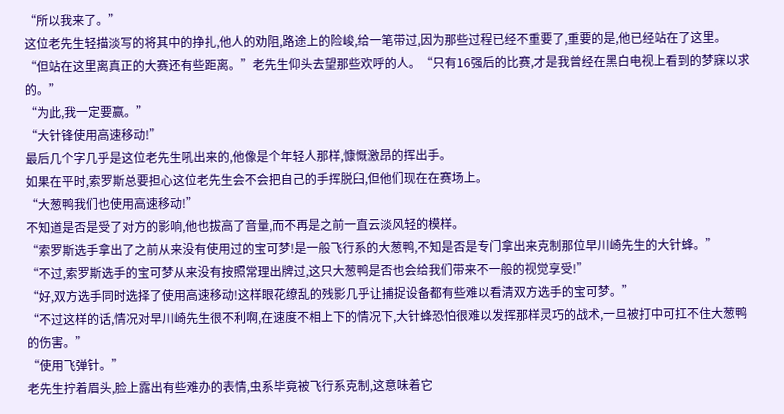“所以我来了。”
这位老先生轻描淡写的将其中的挣扎,他人的劝阻,路途上的险峻,给一笔带过,因为那些过程已经不重要了,重要的是,他已经站在了这里。
“但站在这里离真正的大赛还有些距离。”老先生仰头去望那些欢呼的人。“只有16强后的比赛,才是我曾经在黑白电视上看到的梦寐以求的。”
“为此,我一定要赢。”
“大针锋使用高速移动!”
最后几个字几乎是这位老先生吼出来的,他像是个年轻人那样,慷慨激昂的挥出手。
如果在平时,索罗斯总要担心这位老先生会不会把自己的手挥脱臼,但他们现在在赛场上。
“大葱鸭我们也使用高速移动!”
不知道是否是受了对方的影响,他也拔高了音量,而不再是之前一直云淡风轻的模样。
“索罗斯选手拿出了之前从来没有使用过的宝可梦!是一般飞行系的大葱鸭,不知是否是专门拿出来克制那位早川崎先生的大针蜂。”
“不过,索罗斯选手的宝可梦从来没有按照常理出牌过,这只大葱鸭是否也会给我们带来不一般的视觉享受!”
“好,双方选手同时选择了使用高速移动!这样眼花缭乱的残影几乎让捕捉设备都有些难以看清双方选手的宝可梦。”
“不过这样的话,情况对早川崎先生很不利啊,在速度不相上下的情况下,大针蜂恐怕很难以发挥那样灵巧的战术,一旦被打中可扛不住大葱鸭的伤害。”
“使用飞弹针。”
老先生拧着眉头,脸上露出有些难办的表情,虫系毕竟被飞行系克制,这意味着它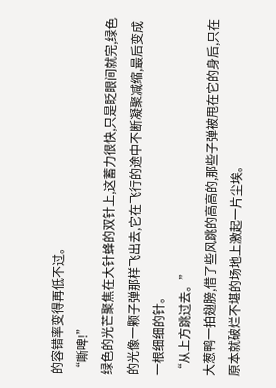的容错率变得再低不过。
“嘶啤!”
绿色的光芒聚焦在大针蜂的双针上,这蓄力很快,只是眨眼间就完,绿色的光像一颗子弹那样飞出去,它在飞行的途中不断凝聚减缩,最后变成一根细细的针。
“从上方跳过去。”
大葱鸭一拍翅膀,借了些风跳的高高的,那些子弹被甩在它的身后,只在原本就破烂不堪的场地上激起一片尘埃。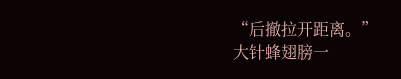“后撤拉开距离。”
大针蜂翅膀一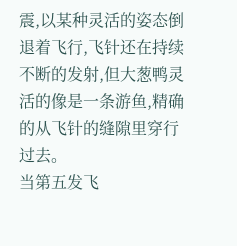震,以某种灵活的姿态倒退着飞行,飞针还在持续不断的发射,但大葱鸭灵活的像是一条游鱼,精确的从飞针的缝隙里穿行过去。
当第五发飞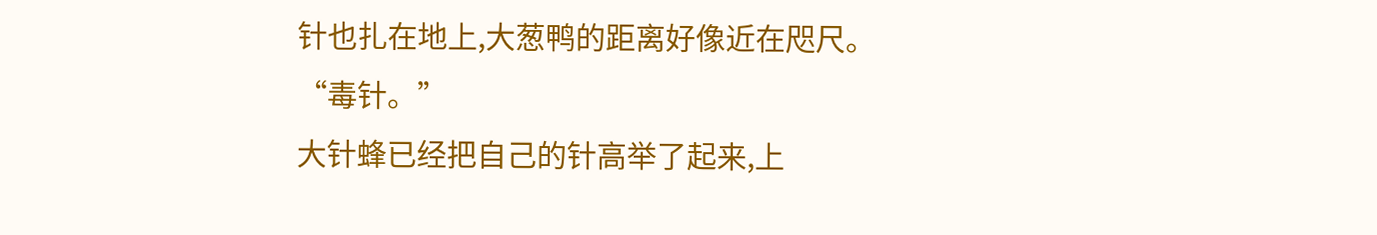针也扎在地上,大葱鸭的距离好像近在咫尺。
“毒针。”
大针蜂已经把自己的针高举了起来,上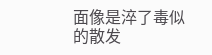面像是淬了毒似的散发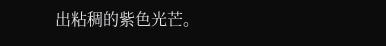出粘稠的紫色光芒。